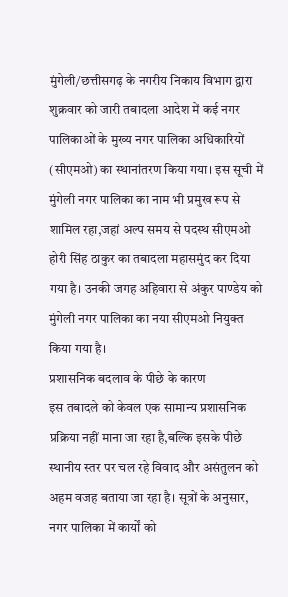मुंगेली/छत्तीसगढ़ के नगरीय निकाय विभाग द्वारा शुक्रवार को जारी तबादला आदेश में कई नगर पालिकाओं के मुख्य नगर पालिका अधिकारियों (सीएमओ) का स्थानांतरण किया गया। इस सूची में मुंगेली नगर पालिका का नाम भी प्रमुख रूप से शामिल रहा,जहां अल्प समय से पदस्थ सीएमओ होरी सिंह ठाकुर का तबादला महासमुंद कर दिया गया है। उनकी जगह अहिवारा से अंकुर पाण्डेय को मुंगेली नगर पालिका का नया सीएमओ नियुक्त किया गया है।
प्रशासनिक बदलाव के पीछे के कारण
इस तबादले को केवल एक सामान्य प्रशासनिक प्रक्रिया नहीं माना जा रहा है,बल्कि इसके पीछे स्थानीय स्तर पर चल रहे विवाद और असंतुलन को अहम वजह बताया जा रहा है। सूत्रों के अनुसार, नगर पालिका में कार्यों को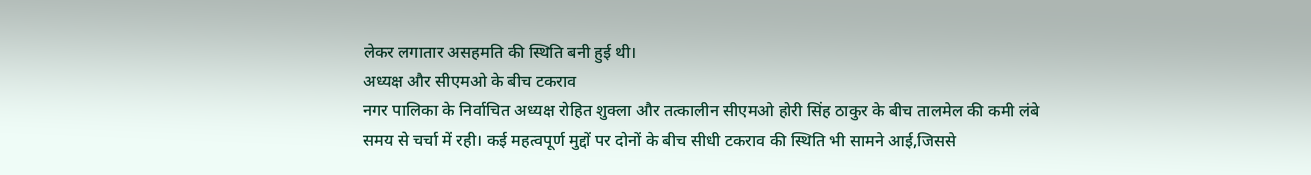लेकर लगातार असहमति की स्थिति बनी हुई थी।
अध्यक्ष और सीएमओ के बीच टकराव
नगर पालिका के निर्वाचित अध्यक्ष रोहित शुक्ला और तत्कालीन सीएमओ होरी सिंह ठाकुर के बीच तालमेल की कमी लंबे समय से चर्चा में रही। कई महत्वपूर्ण मुद्दों पर दोनों के बीच सीधी टकराव की स्थिति भी सामने आई,जिससे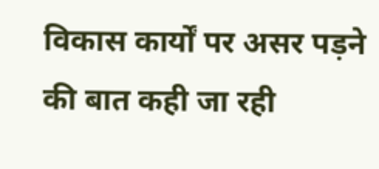विकास कार्यों पर असर पड़ने की बात कही जा रही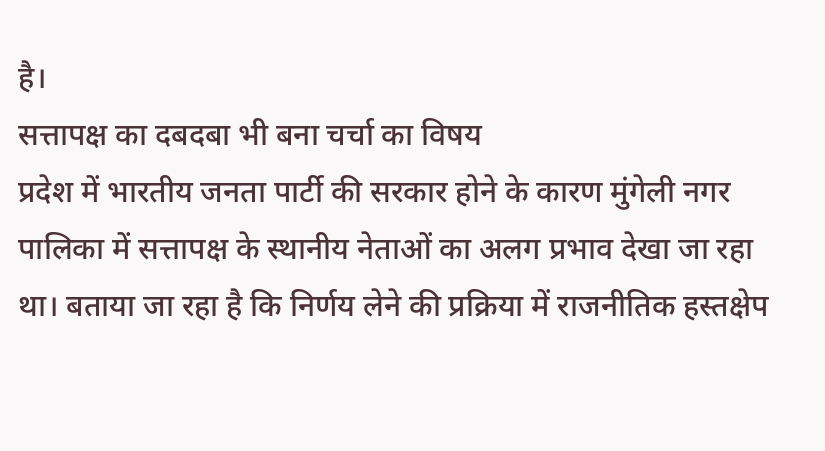है।
सत्तापक्ष का दबदबा भी बना चर्चा का विषय
प्रदेश में भारतीय जनता पार्टी की सरकार होने के कारण मुंगेली नगर पालिका में सत्तापक्ष के स्थानीय नेताओं का अलग प्रभाव देखा जा रहा था। बताया जा रहा है कि निर्णय लेने की प्रक्रिया में राजनीतिक हस्तक्षेप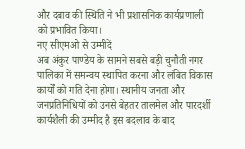और दबाव की स्थिति ने भी प्रशासनिक कार्यप्रणाली को प्रभावित किया।
नए सीएमओ से उम्मीदें
अब अंकुर पाण्डेय के सामने सबसे बड़ी चुनौती नगर पालिका में समन्वय स्थापित करना और लंबित विकास कार्यों को गति देना होगा। स्थानीय जनता और जनप्रतिनिधियों को उनसे बेहतर तालमेल और पारदर्शी कार्यशैली की उम्मीद है इस बदलाव के बाद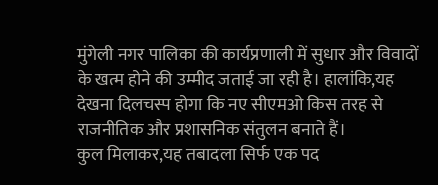मुंगेली नगर पालिका की कार्यप्रणाली में सुधार और विवादों के खत्म होने की उम्मीद जताई जा रही है। हालांकि,यह देखना दिलचस्प होगा कि नए सीएमओ किस तरह से राजनीतिक और प्रशासनिक संतुलन बनाते हैं।
कुल मिलाकर,यह तबादला सिर्फ एक पद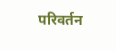परिवर्तन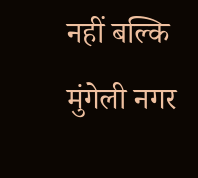नहीं बल्कि मुंगेली नगर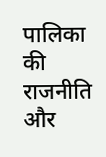पालिका की राजनीति और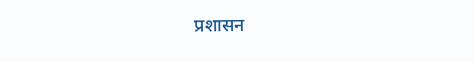प्रशासन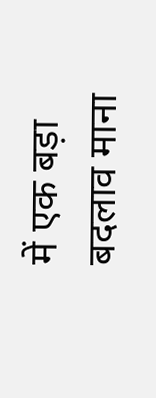में एक बड़ा बदलाव माना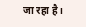जा रहा है।